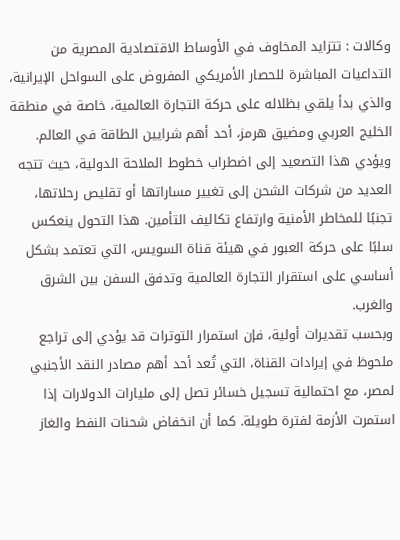وكالات : تتزايد المخاوف في الأوساط الاقتصادية المصرية من التداعيات المباشرة للحصار الأمريكي المفروض على السواحل الإيرانية، والذي بدأ يلقي بظلاله على حركة التجارة العالمية، خاصة في منطقة الخليج العربي ومضيق هرمز، أحد أهم شرايين الطاقة في العالم.
ويؤدي هذا التصعيد إلى اضطراب خطوط الملاحة الدولية، حيث تتجه العديد من شركات الشحن إلى تغيير مساراتها أو تقليص رحلاتها، تجنبًا للمخاطر الأمنية وارتفاع تكاليف التأمين. هذا التحول ينعكس سلبًا على حركة العبور في هيئة قناة السويس، التي تعتمد بشكل أساسي على استقرار التجارة العالمية وتدفق السفن بين الشرق والغرب.
وبحسب تقديرات أولية، فإن استمرار التوترات قد يؤدي إلى تراجع ملحوظ في إيرادات القناة، التي تُعد أحد أهم مصادر النقد الأجنبي لمصر، مع احتمالية تسجيل خسائر تصل إلى مليارات الدولارات إذا استمرت الأزمة لفترة طويلة. كما أن انخفاض شحنات النفط والغاز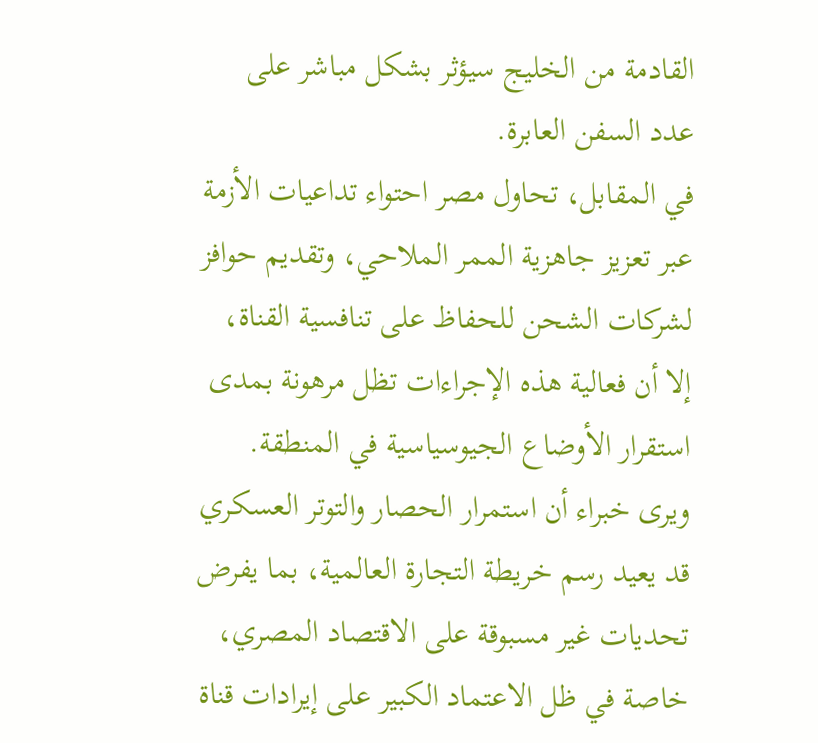القادمة من الخليج سيؤثر بشكل مباشر على عدد السفن العابرة.
في المقابل، تحاول مصر احتواء تداعيات الأزمة عبر تعزيز جاهزية الممر الملاحي، وتقديم حوافز لشركات الشحن للحفاظ على تنافسية القناة، إلا أن فعالية هذه الإجراءات تظل مرهونة بمدى استقرار الأوضاع الجيوسياسية في المنطقة.
ويرى خبراء أن استمرار الحصار والتوتر العسكري قد يعيد رسم خريطة التجارة العالمية، بما يفرض تحديات غير مسبوقة على الاقتصاد المصري، خاصة في ظل الاعتماد الكبير على إيرادات قناة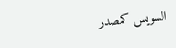السويس كمصدر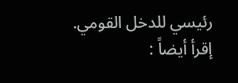رئيسي للدخل القومي.
إقرأ أيضاً :